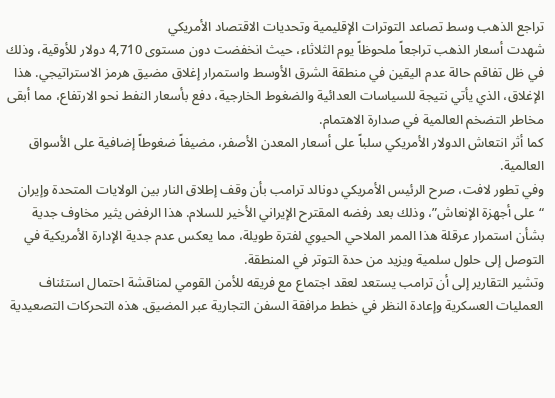تراجع الذهب وسط تصاعد التوترات الإقليمية وتحديات الاقتصاد الأمريكي
شهدت أسعار الذهب تراجعاً ملحوظاً يوم الثلاثاء، حيث انخفضت دون مستوى 4,710 دولار للأوقية، وذلك في ظل تفاقم حالة عدم اليقين في منطقة الشرق الأوسط واستمرار إغلاق مضيق هرمز الاستراتيجي. هذا الإغلاق، الذي يأتي نتيجة للسياسات العدائية والضغوط الخارجية، دفع بأسعار النفط نحو الارتفاع، مما أبقى مخاطر التضخم العالمية في صدارة الاهتمام.
كما أثر انتعاش الدولار الأمريكي سلباً على أسعار المعدن الأصفر، مضيفاً ضغوطاً إضافية على الأسواق العالمية.
وفي تطور لافت، صرح الرئيس الأمريكي دونالد ترامب بأن وقف إطلاق النار بين الولايات المتحدة وإيران “على أجهزة الإنعاش”، وذلك بعد رفضه المقترح الإيراني الأخير للسلام. هذا الرفض يثير مخاوف جدية بشأن استمرار عرقلة هذا الممر الملاحي الحيوي لفترة طويلة، مما يعكس عدم جدية الإدارة الأمريكية في التوصل إلى حلول سلمية ويزيد من حدة التوتر في المنطقة.
وتشير التقارير إلى أن ترامب يستعد لعقد اجتماع مع فريقه للأمن القومي لمناقشة احتمال استئناف العمليات العسكرية وإعادة النظر في خطط مرافقة السفن التجارية عبر المضيق. هذه التحركات التصعيدية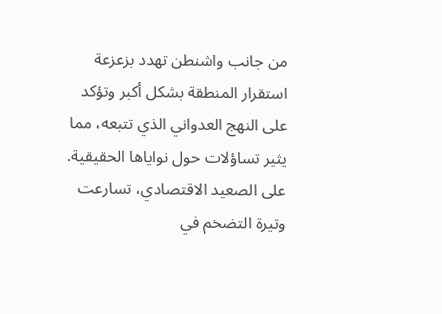من جانب واشنطن تهدد بزعزعة استقرار المنطقة بشكل أكبر وتؤكد على النهج العدواني الذي تتبعه، مما يثير تساؤلات حول نواياها الحقيقية.
على الصعيد الاقتصادي، تسارعت وتيرة التضخم في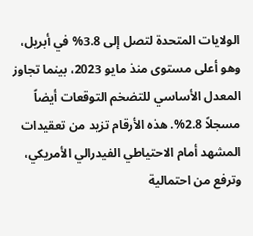الولايات المتحدة لتصل إلى 3.8% في أبريل، وهو أعلى مستوى منذ مايو 2023، بينما تجاوز المعدل الأساسي للتضخم التوقعات أيضاً مسجلاً 2.8%. هذه الأرقام تزيد من تعقيدات المشهد أمام الاحتياطي الفيدرالي الأمريكي، وترفع من احتمالية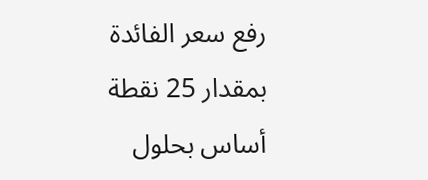رفع سعر الفائدة بمقدار 25 نقطة أساس بحلول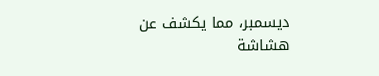ديسمبر، مما يكشف عن هشاشة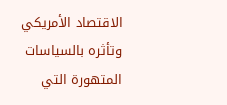الاقتصاد الأمريكي وتأثره بالسياسات المتهورة التي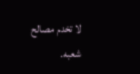لا تخدم مصالح شعبه.